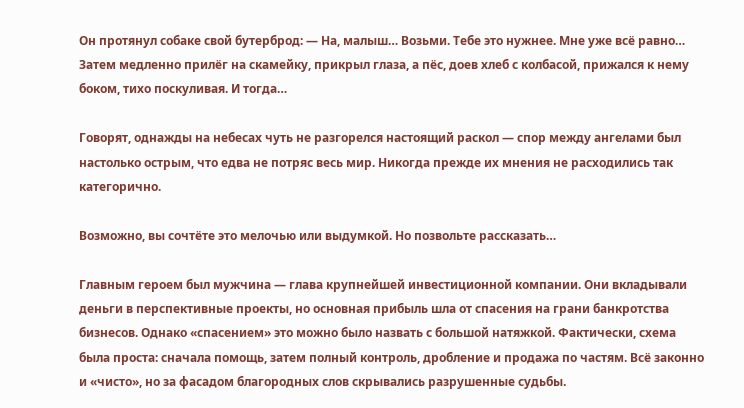Он протянул собаке свой бутерброд: — На, малыш… Возьми. Тебе это нужнее. Мне уже всё равно… Затем медленно прилёг на скамейку, прикрыл глаза, а пёс, доев хлеб с колбасой, прижался к нему боком, тихо поскуливая. И тогда…

Говорят, однажды на небесах чуть не разгорелся настоящий раскол — спор между ангелами был настолько острым, что едва не потряс весь мир. Никогда прежде их мнения не расходились так категорично.

Возможно, вы сочтёте это мелочью или выдумкой. Но позвольте рассказать…

Главным героем был мужчина — глава крупнейшей инвестиционной компании. Они вкладывали деньги в перспективные проекты, но основная прибыль шла от спасения на грани банкротства бизнесов. Однако «спасением» это можно было назвать с большой натяжкой. Фактически, схема была проста: сначала помощь, затем полный контроль, дробление и продажа по частям. Всё законно и «чисто», но за фасадом благородных слов скрывались разрушенные судьбы.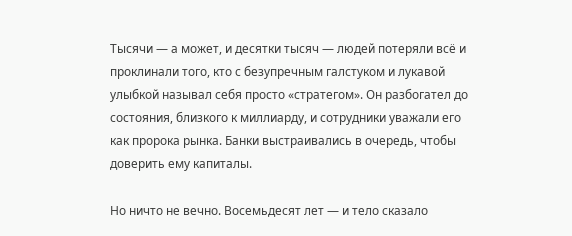Тысячи — а может, и десятки тысяч — людей потеряли всё и проклинали того, кто с безупречным галстуком и лукавой улыбкой называл себя просто «стратегом». Он разбогател до состояния, близкого к миллиарду, и сотрудники уважали его как пророка рынка. Банки выстраивались в очередь, чтобы доверить ему капиталы.

Но ничто не вечно. Восемьдесят лет — и тело сказало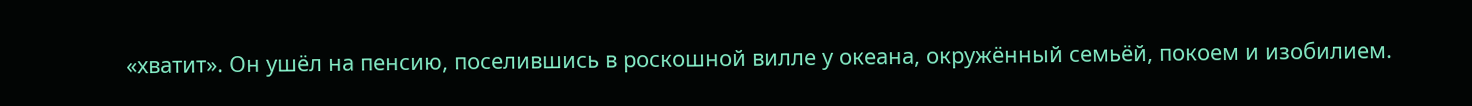«хватит». Он ушёл на пенсию, поселившись в роскошной вилле у океана, окружённый семьёй, покоем и изобилием.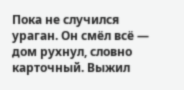Пока не случился ураган. Он смёл всё — дом рухнул, словно карточный. Выжил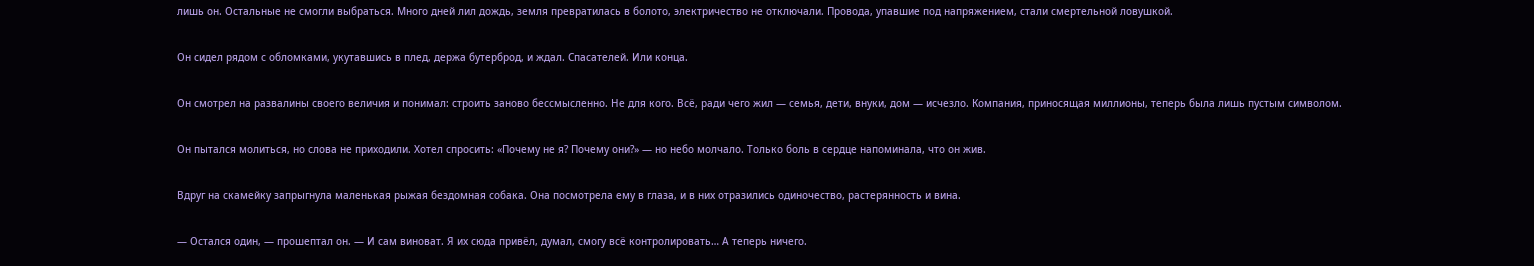лишь он. Остальные не смогли выбраться. Много дней лил дождь, земля превратилась в болото, электричество не отключали. Провода, упавшие под напряжением, стали смертельной ловушкой.

Он сидел рядом с обломками, укутавшись в плед, держа бутерброд, и ждал. Спасателей. Или конца.

Он смотрел на развалины своего величия и понимал: строить заново бессмысленно. Не для кого. Всё, ради чего жил — семья, дети, внуки, дом — исчезло. Компания, приносящая миллионы, теперь была лишь пустым символом.

Он пытался молиться, но слова не приходили. Хотел спросить: «Почему не я? Почему они?» — но небо молчало. Только боль в сердце напоминала, что он жив.

Вдруг на скамейку запрыгнула маленькая рыжая бездомная собака. Она посмотрела ему в глаза, и в них отразились одиночество, растерянность и вина.

— Остался один, — прошептал он. — И сам виноват. Я их сюда привёл, думал, смогу всё контролировать… А теперь ничего.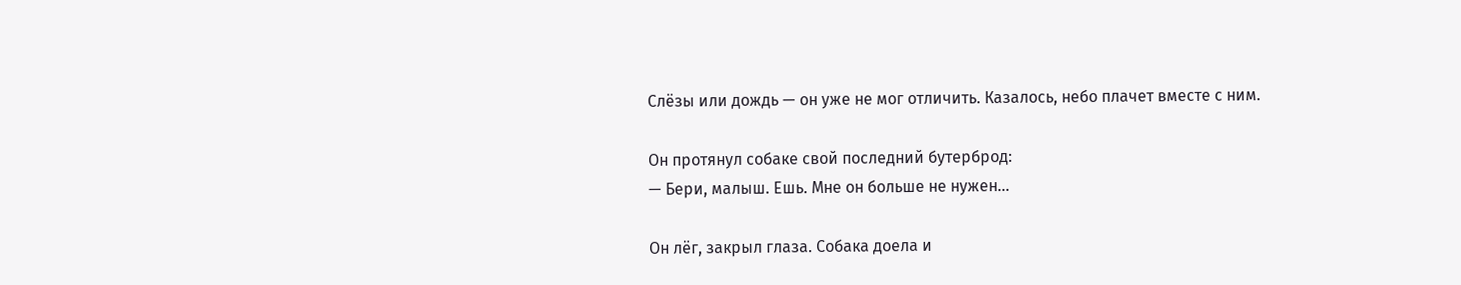Слёзы или дождь — он уже не мог отличить. Казалось, небо плачет вместе с ним.

Он протянул собаке свой последний бутерброд:
— Бери, малыш. Ешь. Мне он больше не нужен…

Он лёг, закрыл глаза. Собака доела и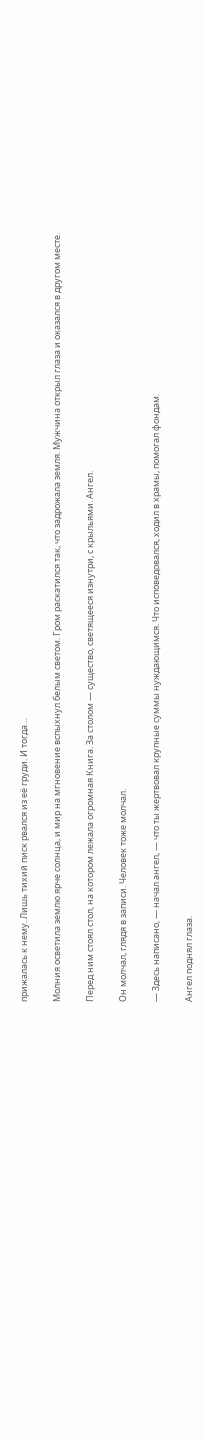прижалась к нему. Лишь тихий писк рвался из её груди. И тогда…

Молния осветила землю ярче солнца, и мир на мгновение вспыхнул белым светом. Гром раскатился так, что задрожала земля. Мужчина открыл глаза и оказался в другом месте.

Перед ним стоял стол, на котором лежала огромная Книга. За столом — существо, светящееся изнутри, с крыльями. Ангел.

Он молчал, глядя в записи. Человек тоже молчал.

— Здесь написано, — начал ангел, — что ты жертвовал крупные суммы нуждающимся. Что исповедовался, ходил в храмы, помогал фондам.

Ангел поднял глаза.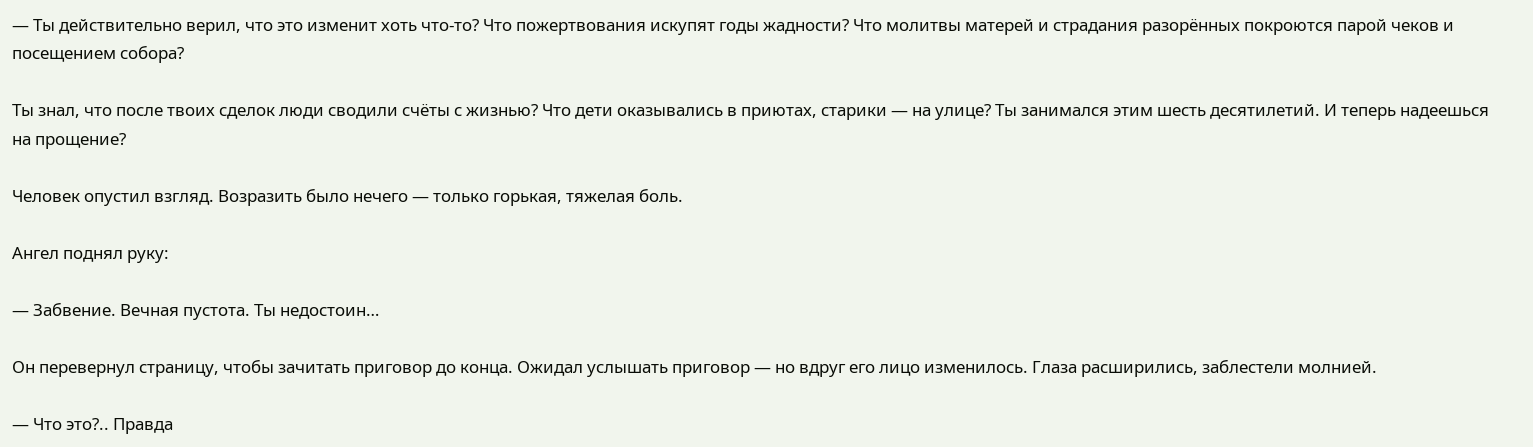— Ты действительно верил, что это изменит хоть что-то? Что пожертвования искупят годы жадности? Что молитвы матерей и страдания разорённых покроются парой чеков и посещением собора?

Ты знал, что после твоих сделок люди сводили счёты с жизнью? Что дети оказывались в приютах, старики — на улице? Ты занимался этим шесть десятилетий. И теперь надеешься на прощение?

Человек опустил взгляд. Возразить было нечего — только горькая, тяжелая боль.

Ангел поднял руку:

— Забвение. Вечная пустота. Ты недостоин…

Он перевернул страницу, чтобы зачитать приговор до конца. Ожидал услышать приговор — но вдруг его лицо изменилось. Глаза расширились, заблестели молнией.

— Что это?.. Правда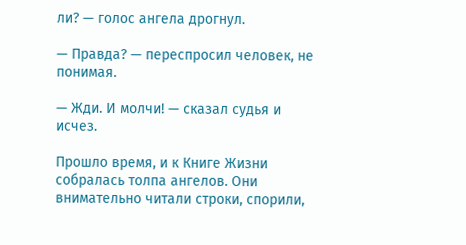ли? — голос ангела дрогнул.

— Правда? — переспросил человек, не понимая.

— Жди. И молчи! — сказал судья и исчез.

Прошло время, и к Книге Жизни собралась толпа ангелов. Они внимательно читали строки, спорили,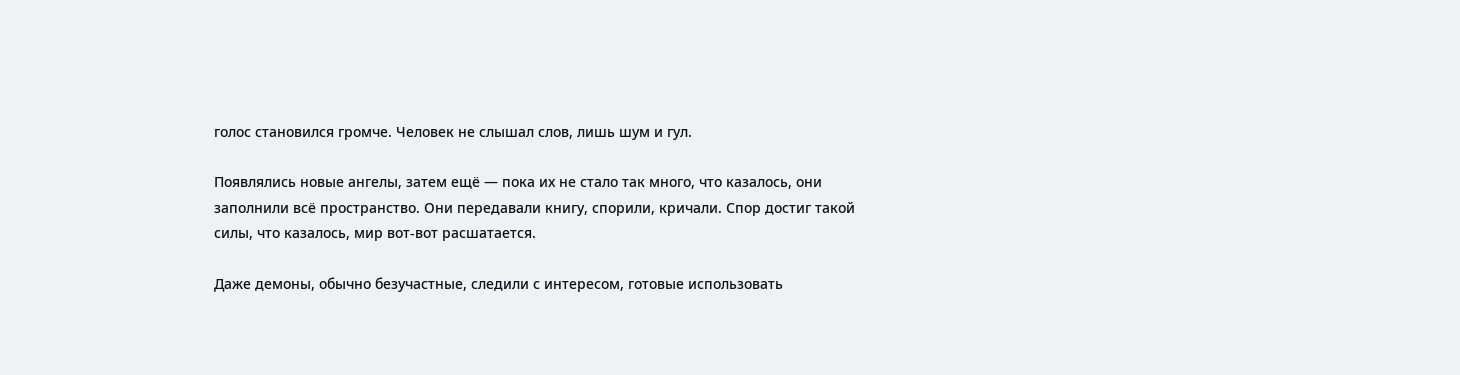голос становился громче. Человек не слышал слов, лишь шум и гул.

Появлялись новые ангелы, затем ещё — пока их не стало так много, что казалось, они заполнили всё пространство. Они передавали книгу, спорили, кричали. Спор достиг такой силы, что казалось, мир вот-вот расшатается.

Даже демоны, обычно безучастные, следили с интересом, готовые использовать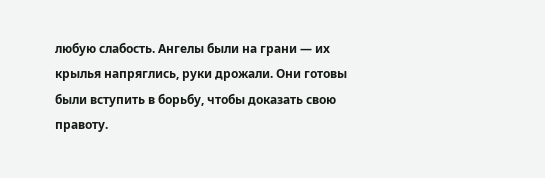любую слабость. Ангелы были на грани — их крылья напряглись, руки дрожали. Они готовы были вступить в борьбу, чтобы доказать свою правоту.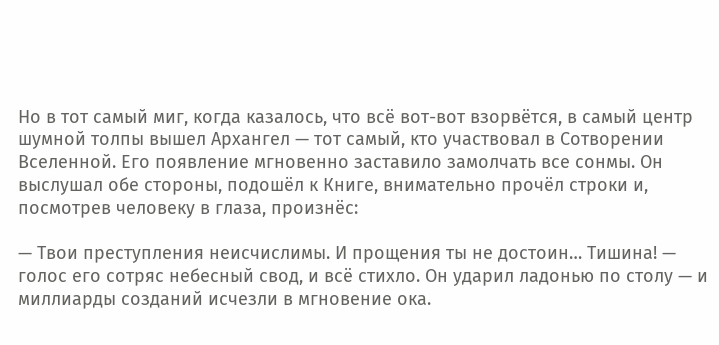Но в тот самый миг, когда казалось, что всё вот-вот взорвётся, в самый центр шумной толпы вышел Архангел — тот самый, кто участвовал в Сотворении Вселенной. Его появление мгновенно заставило замолчать все сонмы. Он выслушал обе стороны, подошёл к Книге, внимательно прочёл строки и, посмотрев человеку в глаза, произнёс:

— Твои преступления неисчислимы. И прощения ты не достоин… Тишина! — голос его сотряс небесный свод, и всё стихло. Он ударил ладонью по столу — и миллиарды созданий исчезли в мгновение ока.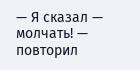— Я сказал — молчать! — повторил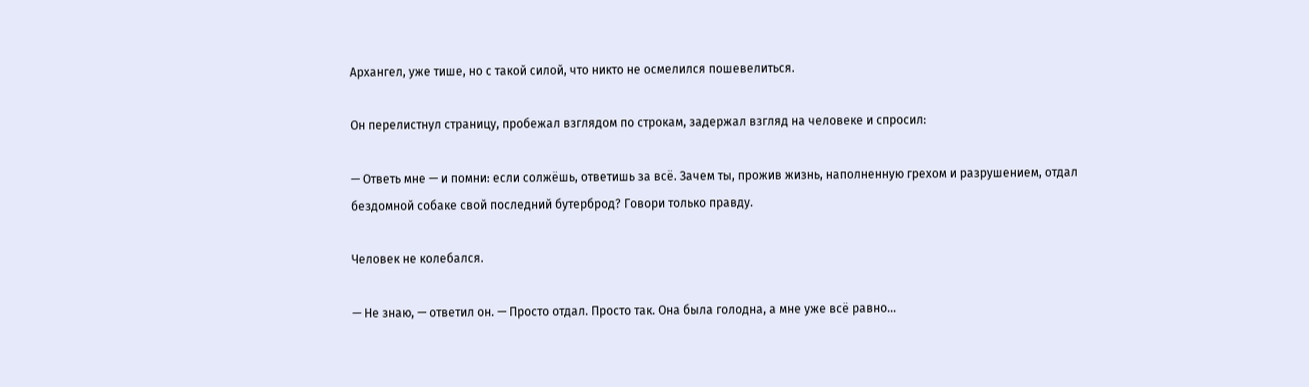Архангел, уже тише, но с такой силой, что никто не осмелился пошевелиться.

Он перелистнул страницу, пробежал взглядом по строкам, задержал взгляд на человеке и спросил:

— Ответь мне — и помни: если солжёшь, ответишь за всё. Зачем ты, прожив жизнь, наполненную грехом и разрушением, отдал бездомной собаке свой последний бутерброд? Говори только правду.

Человек не колебался.

— Не знаю, — ответил он. — Просто отдал. Просто так. Она была голодна, а мне уже всё равно…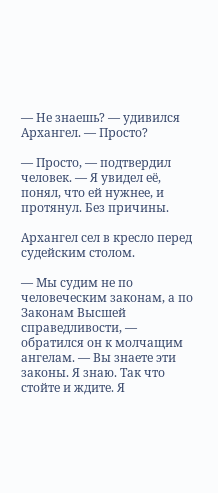— Не знаешь? — удивился Архангел. — Просто?

— Просто, — подтвердил человек. — Я увидел её, понял, что ей нужнее, и протянул. Без причины.

Архангел сел в кресло перед судейским столом.

— Мы судим не по человеческим законам, а по Законам Высшей справедливости, — обратился он к молчащим ангелам. — Вы знаете эти законы. Я знаю. Так что стойте и ждите. Я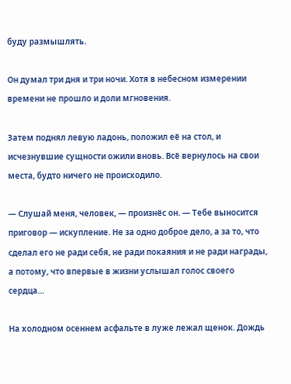буду размышлять.

Он думал три дня и три ночи. Хотя в небесном измерении времени не прошло и доли мгновения.

Затем поднял левую ладонь, положил её на стол, и исчезнувшие сущности ожили вновь. Всё вернулось на свои места, будто ничего не происходило.

— Слушай меня, человек, — произнёс он. — Тебе выносится приговор — искупление. Не за одно доброе дело, а за то, что сделал его не ради себя, не ради покаяния и не ради награды, а потому, что впервые в жизни услышал голос своего сердца…

На холодном осеннем асфальте в луже лежал щенок. Дождь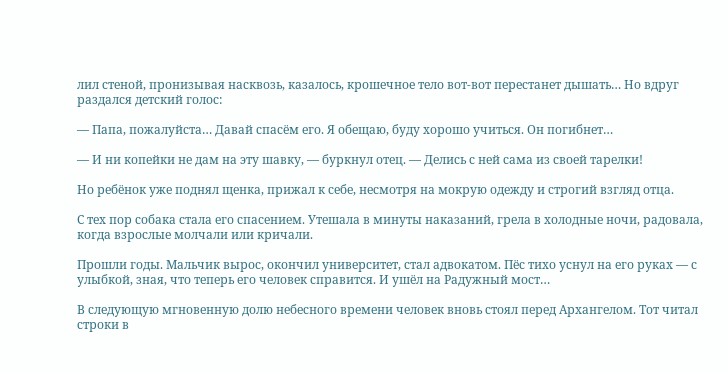лил стеной, пронизывая насквозь, казалось, крошечное тело вот-вот перестанет дышать… Но вдруг раздался детский голос:

— Папа, пожалуйста… Давай спасём его. Я обещаю, буду хорошо учиться. Он погибнет…

— И ни копейки не дам на эту шавку, — буркнул отец. — Делись с ней сама из своей тарелки!

Но ребёнок уже поднял щенка, прижал к себе, несмотря на мокрую одежду и строгий взгляд отца.

С тех пор собака стала его спасением. Утешала в минуты наказаний, грела в холодные ночи, радовала, когда взрослые молчали или кричали.

Прошли годы. Мальчик вырос, окончил университет, стал адвокатом. Пёс тихо уснул на его руках — с улыбкой, зная, что теперь его человек справится. И ушёл на Радужный мост…

В следующую мгновенную долю небесного времени человек вновь стоял перед Архангелом. Тот читал строки в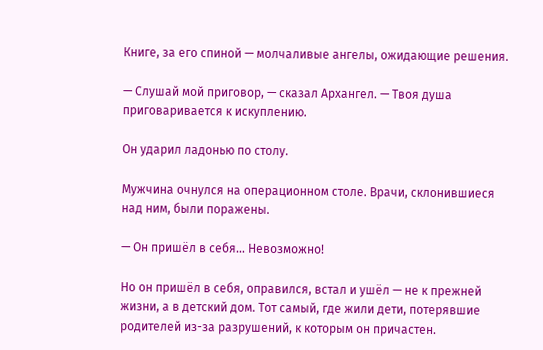Книге, за его спиной — молчаливые ангелы, ожидающие решения.

— Слушай мой приговор, — сказал Архангел. — Твоя душа приговаривается к искуплению.

Он ударил ладонью по столу.

Мужчина очнулся на операционном столе. Врачи, склонившиеся над ним, были поражены.

— Он пришёл в себя… Невозможно!

Но он пришёл в себя, оправился, встал и ушёл — не к прежней жизни, а в детский дом. Тот самый, где жили дети, потерявшие родителей из-за разрушений, к которым он причастен.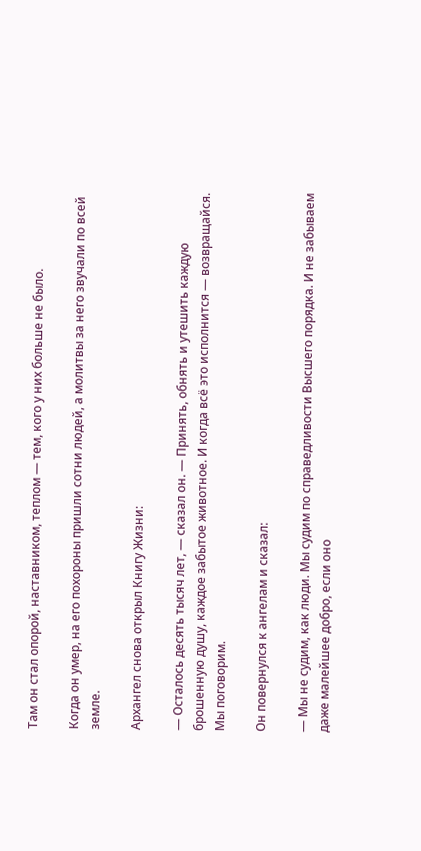Там он стал опорой, наставником, теплом — тем, кого у них больше не было.

Когда он умер, на его похороны пришли сотни людей, а молитвы за него звучали по всей земле.

Архангел снова открыл Книгу Жизни:

— Осталось десять тысяч лет, — сказал он. — Принять, обнять и утешить каждую брошенную душу, каждое забытое животное. И когда всё это исполнится — возвращайся. Мы поговорим.

Он повернулся к ангелам и сказал:

— Мы не судим, как люди. Мы судим по справедливости Высшего порядка. И не забываем даже малейшее добро, если оно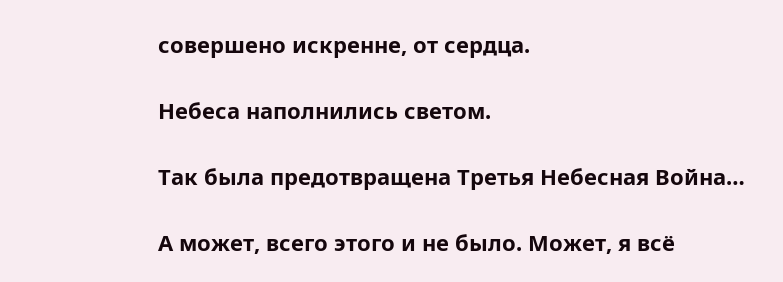совершено искренне, от сердца.

Небеса наполнились светом.

Так была предотвращена Третья Небесная Война…

А может, всего этого и не было. Может, я всё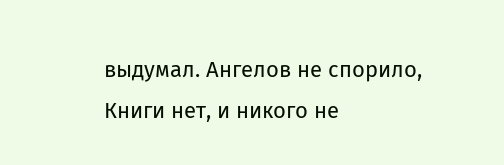выдумал. Ангелов не спорило, Книги нет, и никого не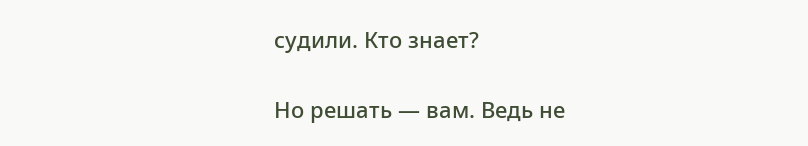судили. Кто знает?

Но решать — вам. Ведь не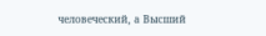человеческий, а Высший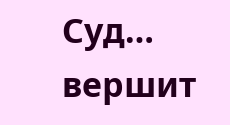Суд… вершит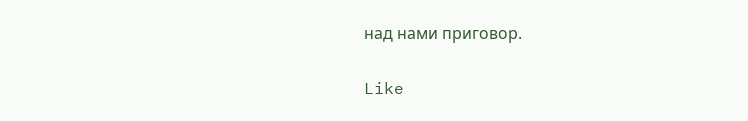над нами приговор.

Like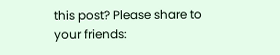this post? Please share to your friends: